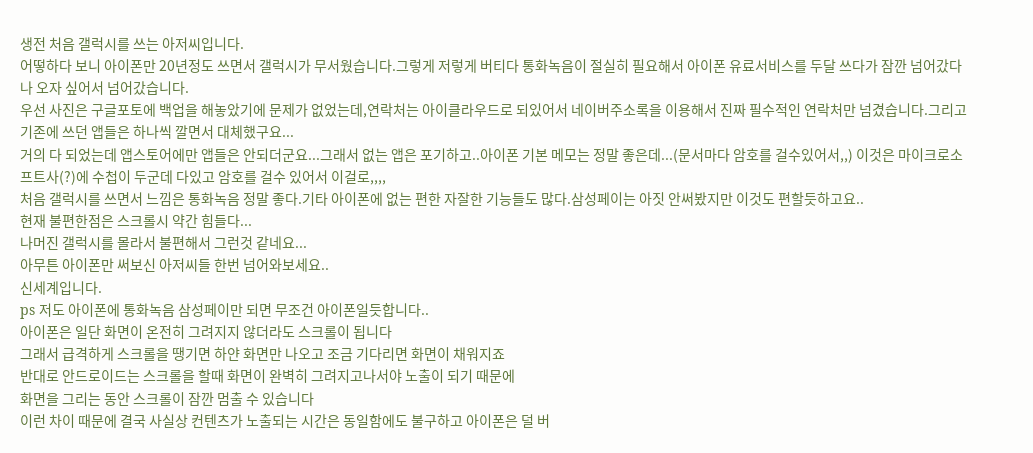생전 처음 갤럭시를 쓰는 아저씨입니다.
어떻하다 보니 아이폰만 20년정도 쓰면서 갤럭시가 무서웠습니다.그렇게 저렇게 버티다 통화녹음이 절실히 필요해서 아이폰 유료서비스를 두달 쓰다가 잠깐 넘어갔다나 오자 싶어서 넘어갔습니다.
우선 사진은 구글포토에 백업을 해놓았기에 문제가 없었는데,연락처는 아이클라우드로 되있어서 네이버주소록을 이용해서 진짜 필수적인 연락처만 넘겼습니다.그리고 기존에 쓰던 앱들은 하나씩 깔면서 대체했구요...
거의 다 되었는데 앱스토어에만 앱들은 안되더군요...그래서 없는 앱은 포기하고..아이폰 기본 메모는 정말 좋은데...(문서마다 암호를 걸수있어서,,) 이것은 마이크로소프트사(?)에 수첩이 두군데 다있고 암호를 걸수 있어서 이걸로,,,,
처음 갤럭시를 쓰면서 느낌은 통화녹음 정말 좋다.기타 아이폰에 없는 편한 자잘한 기능들도 많다.삼성페이는 아짓 안써봤지만 이것도 편할듯하고요..
현재 불편한점은 스크롤시 약간 힘들다...
나머진 갤럭시를 몰라서 불편해서 그런것 같네요...
아무튼 아이폰만 써보신 아저씨들 한번 넘어와보세요..
신세계입니다.
ps 저도 아이폰에 통화녹음 삼성페이만 되면 무조건 아이폰일듯합니다..
아이폰은 일단 화면이 온전히 그려지지 않더라도 스크롤이 됩니다
그래서 급격하게 스크롤을 땡기면 하얀 화면만 나오고 조금 기다리면 화면이 채워지죠
반대로 안드로이드는 스크롤을 할때 화면이 완벽히 그려지고나서야 노출이 되기 때문에
화면을 그리는 동안 스크롤이 잠깐 멈출 수 있습니다
이런 차이 때문에 결국 사실상 컨텐츠가 노출되는 시간은 동일함에도 불구하고 아이폰은 덜 버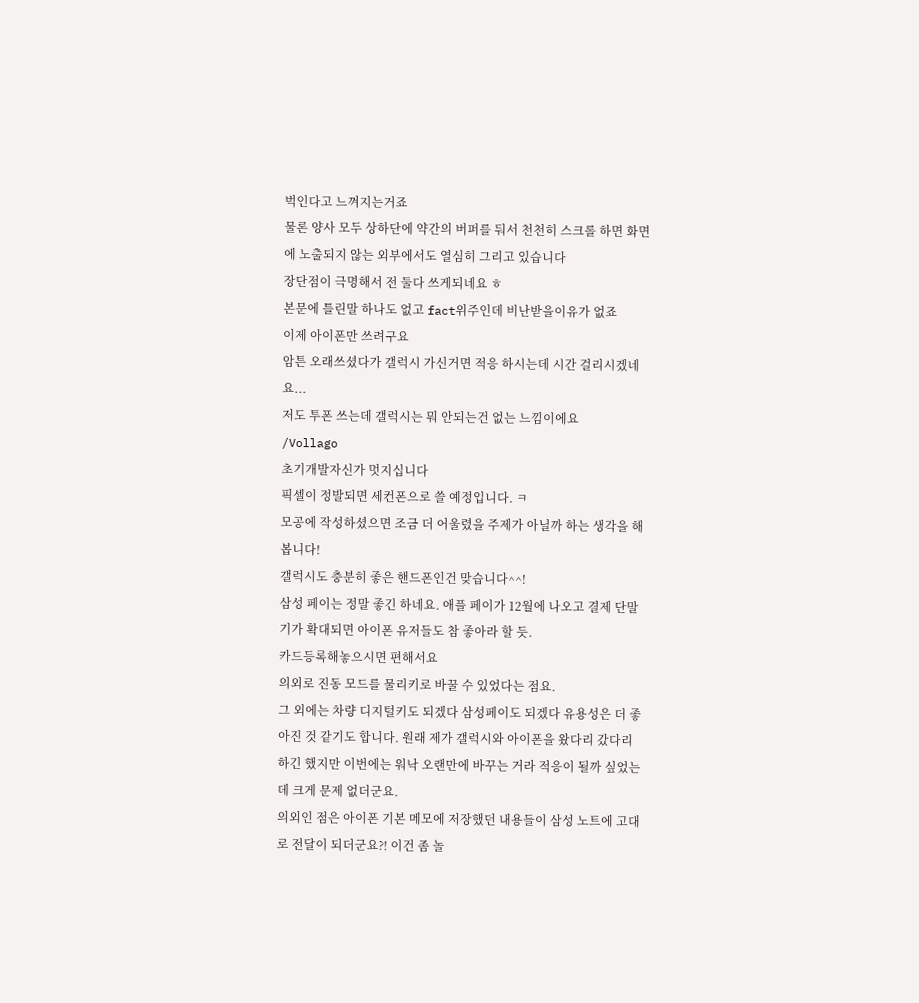벅인다고 느껴지는거죠
물론 양사 모두 상하단에 약간의 버퍼를 둬서 천천히 스크롤 하면 화면에 노출되지 않는 외부에서도 열심히 그리고 있습니다
장단점이 극명해서 전 둘다 쓰게되네요 ㅎ
본문에 틀린말 하나도 없고 fact위주인데 비난받을이유가 없죠
이제 아이폰만 쓰려구요
암튼 오래쓰셨다가 갤럭시 가신거면 적응 하시는데 시간 걸리시겠네요...
저도 투폰 쓰는데 갤럭시는 뭐 안되는건 없는 느낌이에요
/Vollago
초기개발자신가 멋지십니다
픽셀이 정발되면 세컨폰으로 쓸 예정입니다. ㅋ
모공에 작성하셨으면 조금 더 어울렸을 주제가 아닐까 하는 생각을 해봅니다!
갤럭시도 충분히 좋은 핸드폰인건 맞습니다^^!
삼성 페이는 정말 좋긴 하네요. 애플 페이가 12월에 나오고 결제 단말기가 확대되면 아이폰 유저들도 참 좋아라 할 듯.
카드등록해놓으시면 편해서요
의외로 진동 모드를 물리키로 바꿀 수 있었다는 점요.
그 외에는 차량 디지털키도 되겠다 삼성페이도 되겠다 유용성은 더 좋아진 것 같기도 합니다. 원래 제가 갤럭시와 아이폰을 왔다리 갔다리 하긴 했지만 이번에는 워낙 오랜만에 바꾸는 거라 적응이 될까 싶었는데 크게 문제 없더군요.
의외인 점은 아이폰 기본 메모에 저장했던 내용들이 삼성 노트에 고대로 전달이 되더군요?! 이건 좀 놀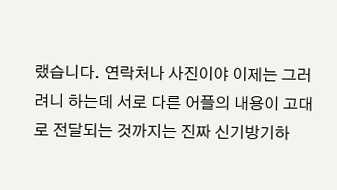랬습니다. 연락처나 사진이야 이제는 그러려니 하는데 서로 다른 어플의 내용이 고대로 전달되는 것까지는 진짜 신기방기하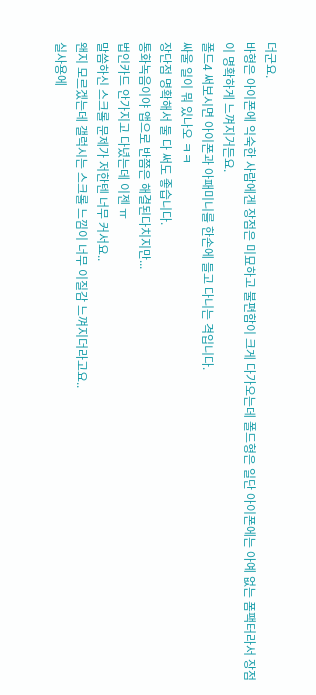더군요.
바형은 아이폰에 익숙한 사람에겐 장점은 미묘하고 불편함이 크게 다가오는데 폴드형은 일단 아이폰에는 아예 없는 폼팩터라서 장점이 명확하게 느껴지거든요.
폴드4 써보시면 아이폰과 아패미니를 한손에 들고 다니는 격입니다.
싸울 일이 뭐 있나오 ㅋㅋ
장단점 명확해서 둘 다 써도 좋습니다.
통화녹음이야 앱으로 반쯤은 해결된다치지만...
법인카드 안가지고 다녔는데 이젠 ㅠ
말씀하신 스크롤 문제가 저한텐 너무 커서요..
왠지 모르겠는데 갤럭시는 스크롤 느낌이 너무 이질감 느껴지더라고요..
실사용에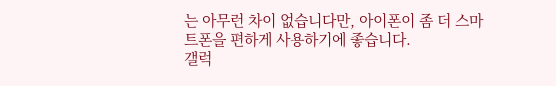는 아무런 차이 없습니다만, 아이폰이 좀 더 스마트폰을 편하게 사용하기에 좋습니다.
갤럭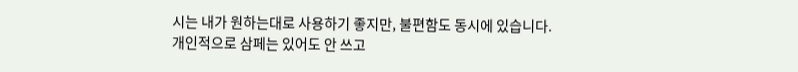시는 내가 원하는대로 사용하기 좋지만, 불편함도 동시에 있습니다.
개인적으로 삼페는 있어도 안 쓰고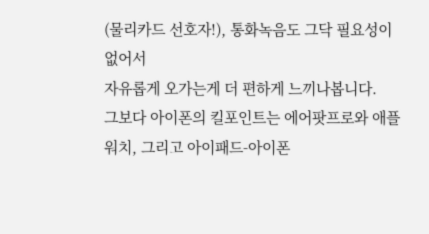(물리카드 선호자!), 통화녹음도 그닥 필요성이 없어서
자유롭게 오가는게 더 편하게 느끼나봅니다.
그보다 아이폰의 킬포인트는 에어팟프로와 애플워치, 그리고 아이패드-아이폰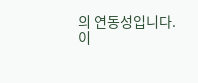의 연동성입니다.
이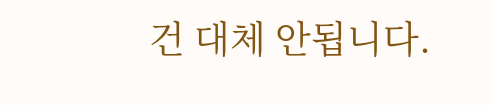건 대체 안됩니다.